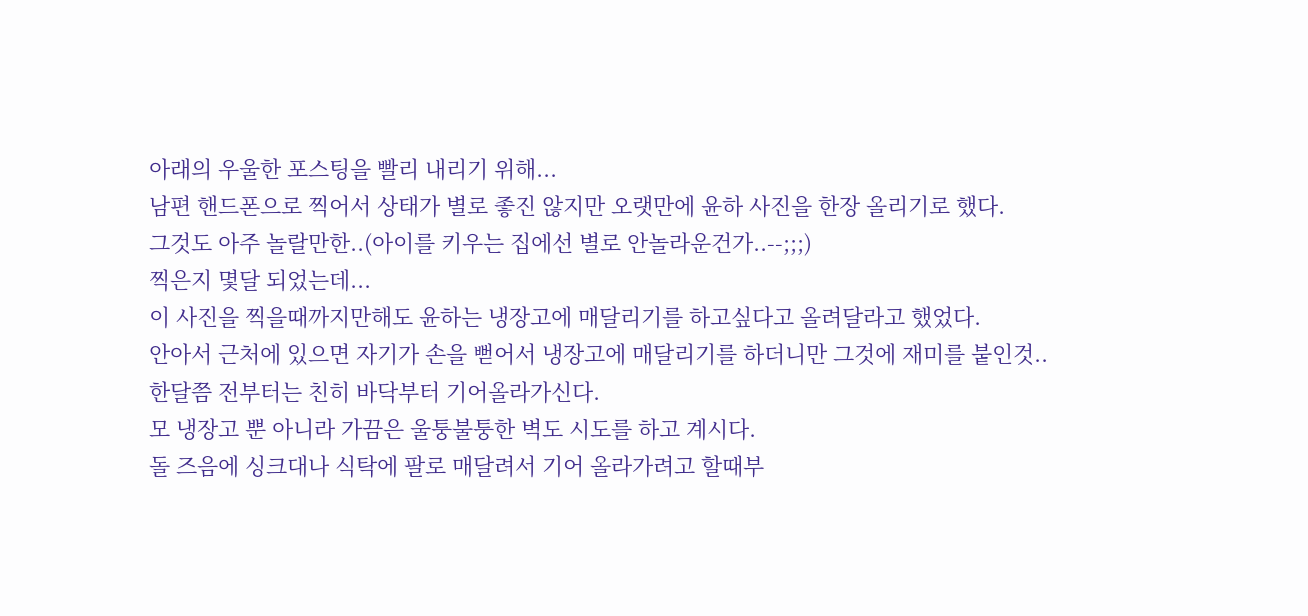아래의 우울한 포스팅을 빨리 내리기 위해...
남편 핸드폰으로 찍어서 상태가 별로 좋진 않지만 오랫만에 윤하 사진을 한장 올리기로 했다.
그것도 아주 놀랄만한..(아이를 키우는 집에선 별로 안놀라운건가..--;;;)
찍은지 몇달 되었는데...
이 사진을 찍을때까지만해도 윤하는 냉장고에 매달리기를 하고싶다고 올려달라고 했었다.
안아서 근처에 있으면 자기가 손을 뻗어서 냉장고에 매달리기를 하더니만 그것에 재미를 붙인것..
한달쯤 전부터는 친히 바닥부터 기어올라가신다.
모 냉장고 뿐 아니라 가끔은 울퉁불퉁한 벽도 시도를 하고 계시다.
돌 즈음에 싱크대나 식탁에 팔로 매달려서 기어 올라가려고 할때부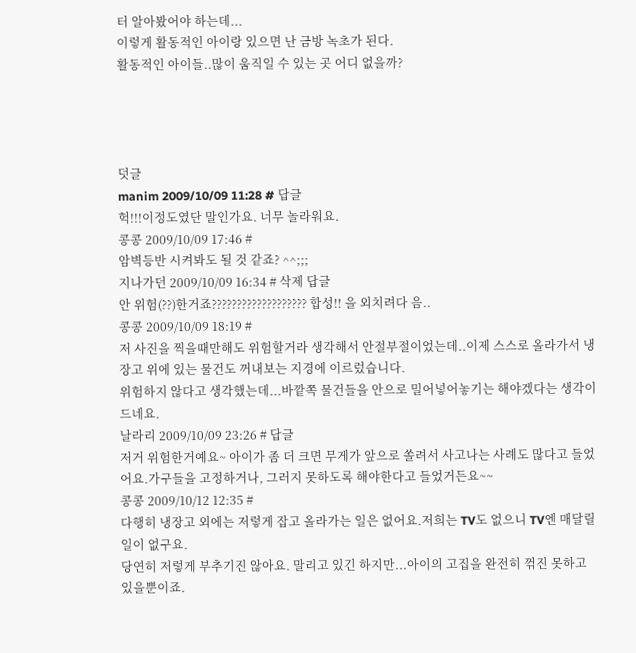터 알아봤어야 하는데...
이렇게 활동적인 아이랑 있으면 난 금방 녹초가 된다.
활동적인 아이들..많이 움직일 수 있는 곳 어디 없을까?




덧글
manim 2009/10/09 11:28 # 답글
헉!!!이정도였단 말인가요. 너무 놀라워요.
콩콩 2009/10/09 17:46 #
암벽등반 시켜봐도 될 것 같죠? ^^;;;
지나가던 2009/10/09 16:34 # 삭제 답글
안 위험(??)한거죠??????????????????? 합성!! 을 외치려다 음..
콩콩 2009/10/09 18:19 #
저 사진을 찍을때만해도 위험할거라 생각해서 안절부절이었는데..이제 스스로 올라가서 냉장고 위에 있는 물건도 꺼내보는 지경에 이르렀습니다.
위험하지 않다고 생각했는데...바깥쪽 물건들을 안으로 밀어넣어놓기는 해야겠다는 생각이 드네요.
날라리 2009/10/09 23:26 # 답글
저거 위험한거예요~ 아이가 좀 더 크면 무게가 앞으로 쏠려서 사고나는 사례도 많다고 들었어요.가구들을 고정하거나, 그러지 못하도록 해야한다고 들었거든요~~
콩콩 2009/10/12 12:35 #
다행히 냉장고 외에는 저렇게 잡고 올라가는 일은 없어요.저희는 TV도 없으니 TV엔 매달릴 일이 없구요.
당연히 저렇게 부추기진 않아요. 말리고 있긴 하지만...아이의 고집을 완전히 꺾진 못하고 있을뿐이죠.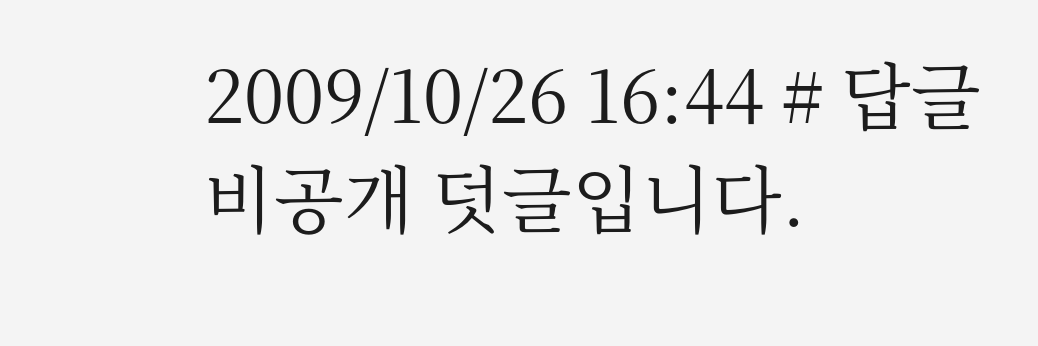2009/10/26 16:44 # 답글
비공개 덧글입니다.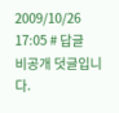2009/10/26 17:05 # 답글
비공개 덧글입니다.